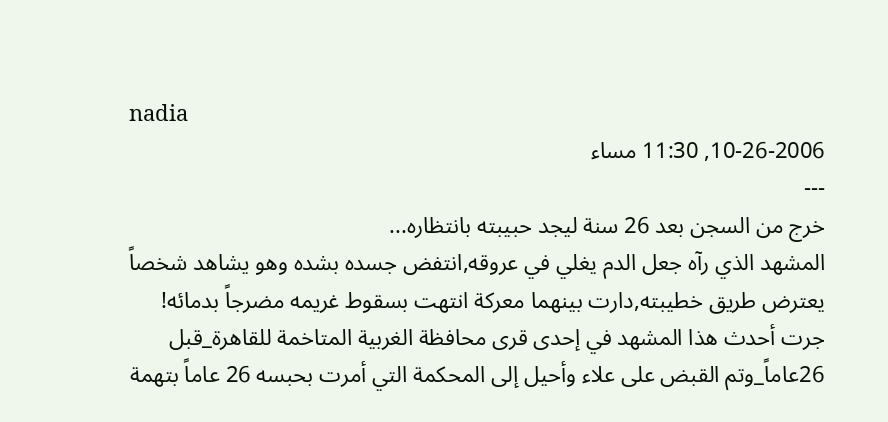nadia
10-26-2006, 11:30 مساء
---
خرج من السجن بعد 26 سنة ليجد حبيبته بانتظاره...
المشهد الذي رآه جعل الدم يغلي في عروقه,انتفض جسده بشده وهو يشاهد شخصاً يعترض طريق خطيبته,دارت بينهما معركة انتهت بسقوط غريمه مضرجاً بدمائه!
جرت أحدث هذا المشهد في إحدى قرى محافظة الغربية المتاخمة للقاهرة_قبل 26عاماً_وتم القبض على علاء وأحيل إلى المحكمة التي أمرت بحبسه 26 عاماً بتهمة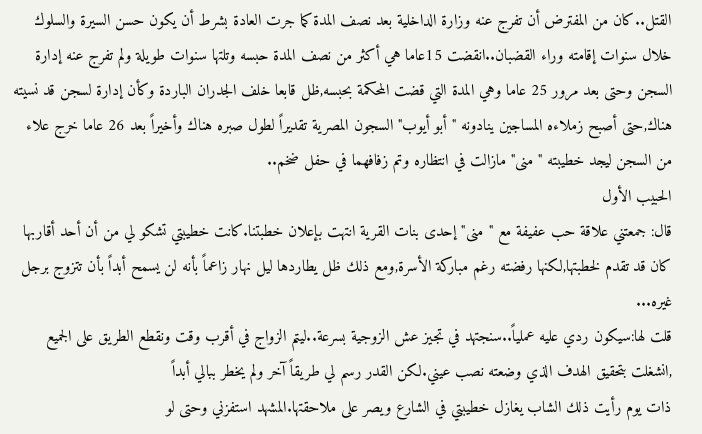القتل..كان من المفترض أن تفرج عنه وزارة الداخلية بعد نصف المدة كما جرت العادة بشرط أن يكون حسن السيرة والسلوك خلال سنوات إقامته وراء القضبان..انقضت 15عاما هي أكثر من نصف المدة حبسه وتلتها سنوات طويلة ولم تفرج عنه إدارة السجن وحتى بعد مرور 25 عاما وهي المدة التي قضت المحكمة بحبسه,ظل قابعا خلف الجدران الباردة وكأن إدارة لسجن قد نسيته هناك,حتى أصبح زملاءه المساجين ينادونه "أبو أيوب" السجون المصرية تقديراً لطول صبره هناك وأخيراً بعد 26 عاما خرج علاء من السجن ليجد خطيبته "منى" مازالت في انتظاره وتم زفافهما في حفل ضخم..
الحبيب الأول
قال: جمعتني علاقة حب عفيفة مع "منى" إحدى بنات القرية انتهت بإعلان خطبتنا.كانت خطيبتي تشكو لي من أن أحد أقاربها كان قد تقدم لخطبتها,لكنها رفضته رغم مباركة الأسرة,ومع ذلك ظل يطاردها ليل نهار زاعماً بأنه لن يسمح أبداً بأن تتزوج برجل غيره...
قلت لها:سيكون ردي عليه عملياً..سنجتهد في تجيز عش الزوجية بسرعة..ليتم الزواج في أقرب وقت ونقطع الطريق على الجميع ,انشغلت بتحقيق الهدف الذي وضعته نصب عيني.لكن القدر رسم لي طريقاً آخر ولم يخطر ببالي أبداً
ذات يوم رأيت ذلك الشاب يغازل خطيبتي في الشارع ويصر على ملاحقتها.المشهد استفزني وحتى لو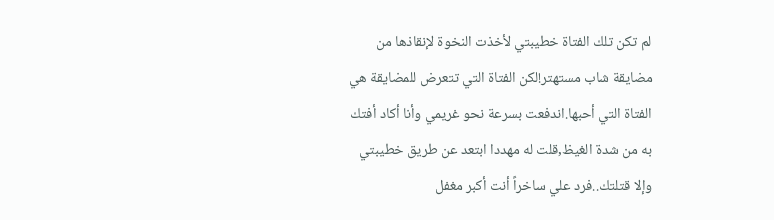لم تكن تلك الفتاة خطيبتي لأخذت النخوة لإنقاذها من مضايقة شاب مستهتر!لكن الفتاة التي تتعرض للمضايقة هي الفتاة التي أحبها.اندفعت بسرعة نحو غريمي وأنا أكاد أفتك به من شدة الغيظ,قلت له مهددا ابتعد عن طريق خطيبتي وإلا قتلتك..فرد علي ساخراً أنت أكبر مغفل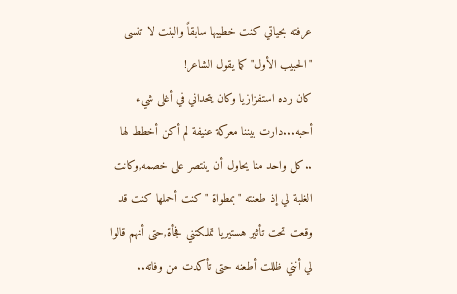عرفته بحياتي كنت خطيبها سابقاً والبنت لا تنسى "الحبيب الأول" كما يقول الشاعر!
كان رده استفزازيا وكان يتحداني في أغلى شيء أحبه...دارت بيننا معركة عنيفة لم أكن أخطط لها ..كل واحد منا يحاول أن ينتصر على خصمه,وكانت الغلبة لي إذ طعنته "بمطواة "كنت أحملها كنت قد وقعت تحت تأثير هستيريا تملكتني فجأة,حتى أنهم قالوا لي أنني ظللت أطعنه حتى تأكدت من وفاته..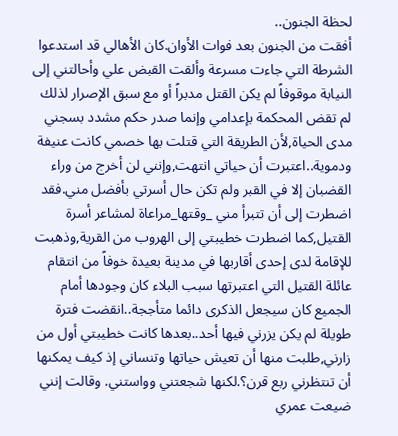لحظة الجنون..
أفقت من الجنون بعد فوات الأوان.كان الأهالي قد استدعوا الشرطة التي جاءت مسرعة وألقت القبض علي وأحالتني إلى النيابة موقوفاً لم يكن القتل مدبراً أو مع سبق الإصرار لذلك لم تقض المحكمة بإعدامي وإنما صدر حكم مشدد بسجني مدى الحياة,لأن الطريقة التي قتلت بها خصمي كانت عنيفة ودموية..اعتبرت أن حياتي انتهت,وإنني لن أخرج من وراء القضبان إلا في القبر ولم تكن حال أسرتي بأفضل مني.فقد اضطرت إلى أن تتبرأ مني _وقتها_مراعاة لمشاعر أسرة القتيل,كما اضطرت خطيبتي إلى الهروب من القرية,وذهبت للإقامة لدى إحدى أقاربها في مدينة بعيدة خوفاً من انتقام عائلة القتيل التي اعتبرتها سبب البلاء كان وجودها أمام الجميع كان سيجعل الذكرى دائما متأججة..انقضت فترة طويلة لم يكن يزرني فيها أحد..بعدها كانت خطيبتي أول من زارني,طلبت منها أن تعيش حياتها وتنساني إذ كيف يمكنها أن تنتظرني ربع قرن؟.لكنها شجعتني وواستني. وقالت إنني ضيعت عمري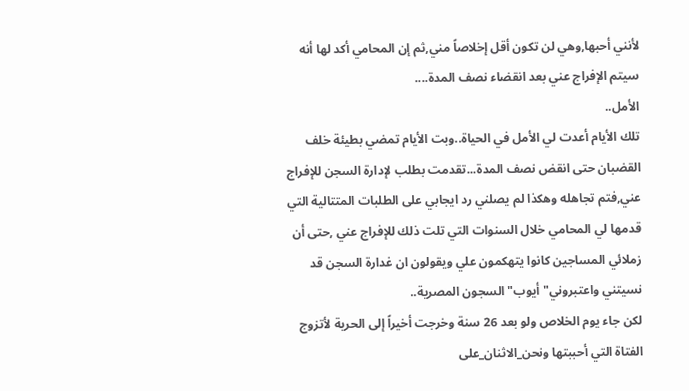لأنني أحبها,وهي لن تكون أقل إخلاصاً مني,ثم إن المحامي أكد لها أنه سيتم الإفراج عني بعد انقضاء نصف المدة....
الأمل..
تلك الأيام أعدت لي الأمل في الحياة..وبت الأيام تمضي بطيئة خلف القضبان حتى انقض نصف المدة...تقدمت بطلب لإدارة السجن للإفراج عني,فتم تجاهله وهكذا لم يصلني رد ايجابي على الطلبات المتتالية التي قدمها لي المحامي خلال السنوات التي تلت ذلك للإفراج عني ,حتى أن زملائي المساجين كانوا يتهكمون علي ويقولون ان غدارة السجن قد نسيتني واعتبروني"أيوب"السجون المصرية..
لكن جاء يوم الخلاص ولو بعد 26 سنة وخرجت أخيراً إلى الحرية لأتزوج الفتاة التي أحببتها ونحن_الاثنان_على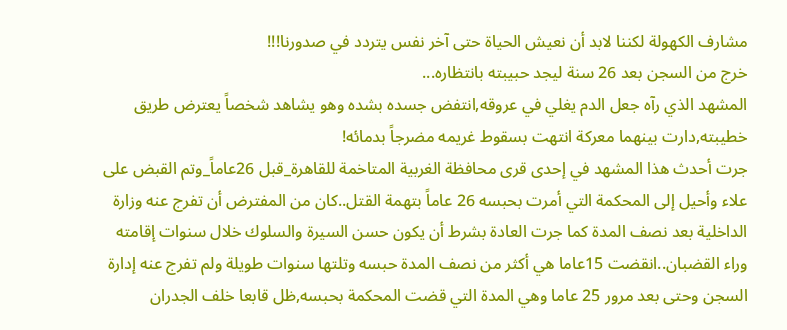مشارف الكهولة لكننا لابد أن نعيش الحياة حتى آخر نفس يتردد في صدورنا!!!
خرج من السجن بعد 26 سنة ليجد حبيبته بانتظاره...
المشهد الذي رآه جعل الدم يغلي في عروقه,انتفض جسده بشده وهو يشاهد شخصاً يعترض طريق خطيبته,دارت بينهما معركة انتهت بسقوط غريمه مضرجاً بدمائه!
جرت أحدث هذا المشهد في إحدى قرى محافظة الغربية المتاخمة للقاهرة_قبل 26عاماً_وتم القبض على علاء وأحيل إلى المحكمة التي أمرت بحبسه 26 عاماً بتهمة القتل..كان من المفترض أن تفرج عنه وزارة الداخلية بعد نصف المدة كما جرت العادة بشرط أن يكون حسن السيرة والسلوك خلال سنوات إقامته وراء القضبان..انقضت 15عاما هي أكثر من نصف المدة حبسه وتلتها سنوات طويلة ولم تفرج عنه إدارة السجن وحتى بعد مرور 25 عاما وهي المدة التي قضت المحكمة بحبسه,ظل قابعا خلف الجدران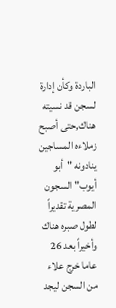الباردة وكأن إدارة لسجن قد نسيته هناك,حتى أصبح زملاءه المساجين ينادونه "أبو أيوب" السجون المصرية تقديراً لطول صبره هناك وأخيراً بعد 26 عاما خرج علاء من السجن ليجد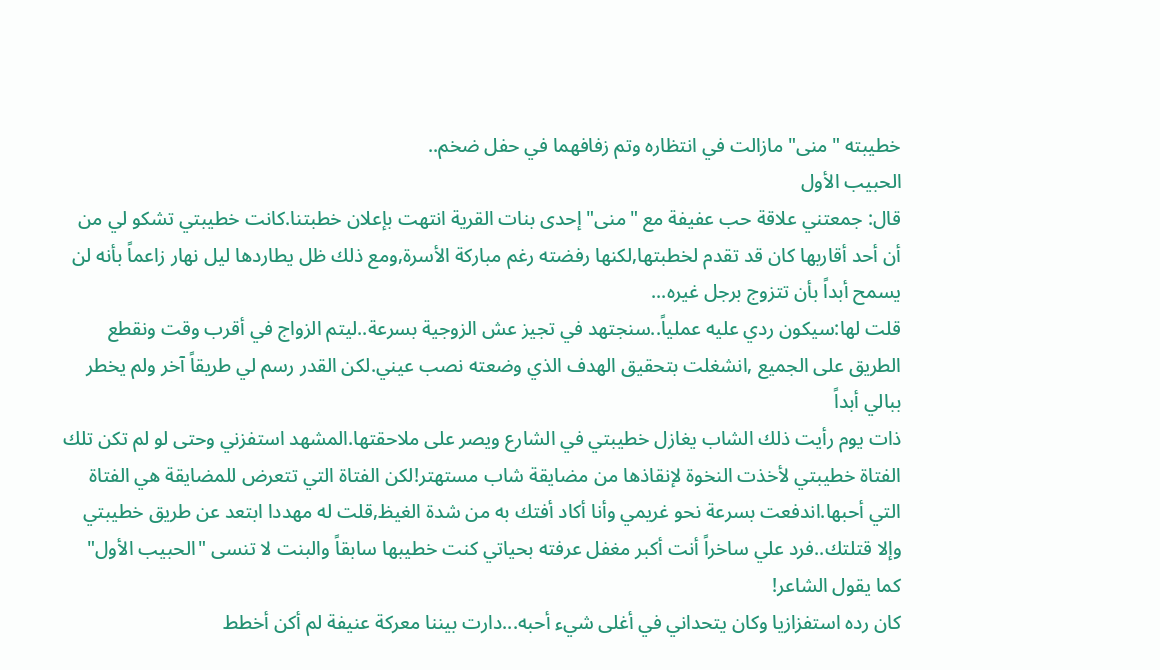خطيبته "منى" مازالت في انتظاره وتم زفافهما في حفل ضخم..
الحبيب الأول
قال: جمعتني علاقة حب عفيفة مع "منى" إحدى بنات القرية انتهت بإعلان خطبتنا.كانت خطيبتي تشكو لي من أن أحد أقاربها كان قد تقدم لخطبتها,لكنها رفضته رغم مباركة الأسرة,ومع ذلك ظل يطاردها ليل نهار زاعماً بأنه لن يسمح أبداً بأن تتزوج برجل غيره...
قلت لها:سيكون ردي عليه عملياً..سنجتهد في تجيز عش الزوجية بسرعة..ليتم الزواج في أقرب وقت ونقطع الطريق على الجميع ,انشغلت بتحقيق الهدف الذي وضعته نصب عيني.لكن القدر رسم لي طريقاً آخر ولم يخطر ببالي أبداً
ذات يوم رأيت ذلك الشاب يغازل خطيبتي في الشارع ويصر على ملاحقتها.المشهد استفزني وحتى لو لم تكن تلك الفتاة خطيبتي لأخذت النخوة لإنقاذها من مضايقة شاب مستهتر!لكن الفتاة التي تتعرض للمضايقة هي الفتاة التي أحبها.اندفعت بسرعة نحو غريمي وأنا أكاد أفتك به من شدة الغيظ,قلت له مهددا ابتعد عن طريق خطيبتي وإلا قتلتك..فرد علي ساخراً أنت أكبر مغفل عرفته بحياتي كنت خطيبها سابقاً والبنت لا تنسى "الحبيب الأول" كما يقول الشاعر!
كان رده استفزازيا وكان يتحداني في أغلى شيء أحبه...دارت بيننا معركة عنيفة لم أكن أخطط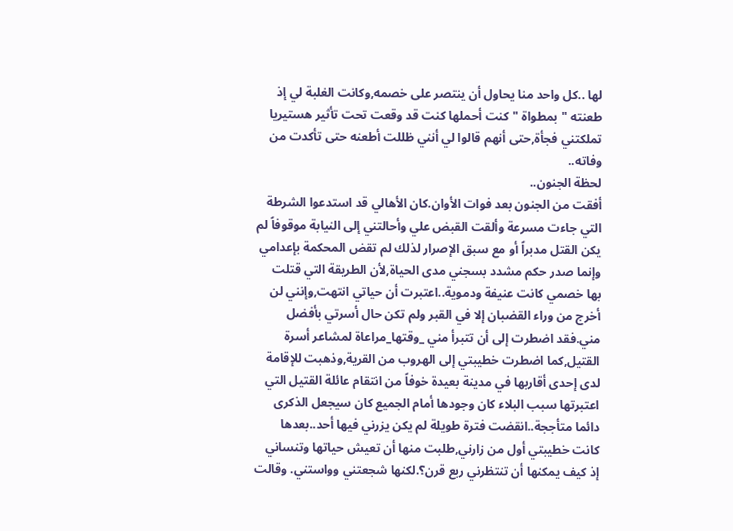لها ..كل واحد منا يحاول أن ينتصر على خصمه,وكانت الغلبة لي إذ طعنته "بمطواة "كنت أحملها كنت قد وقعت تحت تأثير هستيريا تملكتني فجأة,حتى أنهم قالوا لي أنني ظللت أطعنه حتى تأكدت من وفاته..
لحظة الجنون..
أفقت من الجنون بعد فوات الأوان.كان الأهالي قد استدعوا الشرطة التي جاءت مسرعة وألقت القبض علي وأحالتني إلى النيابة موقوفاً لم يكن القتل مدبراً أو مع سبق الإصرار لذلك لم تقض المحكمة بإعدامي وإنما صدر حكم مشدد بسجني مدى الحياة,لأن الطريقة التي قتلت بها خصمي كانت عنيفة ودموية..اعتبرت أن حياتي انتهت,وإنني لن أخرج من وراء القضبان إلا في القبر ولم تكن حال أسرتي بأفضل مني.فقد اضطرت إلى أن تتبرأ مني _وقتها_مراعاة لمشاعر أسرة القتيل,كما اضطرت خطيبتي إلى الهروب من القرية,وذهبت للإقامة لدى إحدى أقاربها في مدينة بعيدة خوفاً من انتقام عائلة القتيل التي اعتبرتها سبب البلاء كان وجودها أمام الجميع كان سيجعل الذكرى دائما متأججة..انقضت فترة طويلة لم يكن يزرني فيها أحد..بعدها كانت خطيبتي أول من زارني,طلبت منها أن تعيش حياتها وتنساني إذ كيف يمكنها أن تنتظرني ربع قرن؟.لكنها شجعتني وواستني. وقالت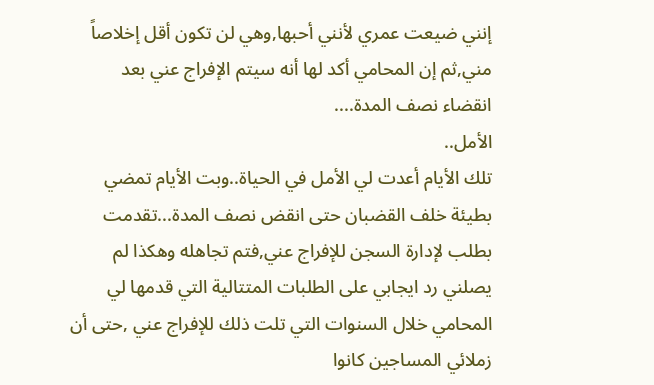إنني ضيعت عمري لأنني أحبها,وهي لن تكون أقل إخلاصاً مني,ثم إن المحامي أكد لها أنه سيتم الإفراج عني بعد انقضاء نصف المدة....
الأمل..
تلك الأيام أعدت لي الأمل في الحياة..وبت الأيام تمضي بطيئة خلف القضبان حتى انقض نصف المدة...تقدمت بطلب لإدارة السجن للإفراج عني,فتم تجاهله وهكذا لم يصلني رد ايجابي على الطلبات المتتالية التي قدمها لي المحامي خلال السنوات التي تلت ذلك للإفراج عني ,حتى أن زملائي المساجين كانوا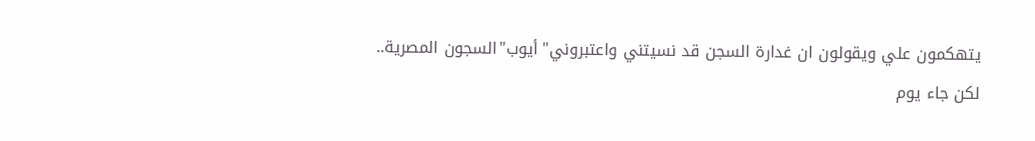يتهكمون علي ويقولون ان غدارة السجن قد نسيتني واعتبروني"أيوب"السجون المصرية..
لكن جاء يوم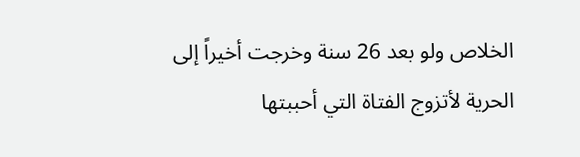الخلاص ولو بعد 26 سنة وخرجت أخيراً إلى الحرية لأتزوج الفتاة التي أحببتها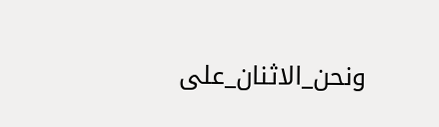ونحن_الاثنان_على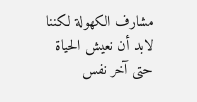مشارف الكهولة لكننا لابد أن نعيش الحياة حتى آخر نفس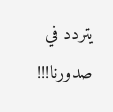يتردد في صدورنا!!!